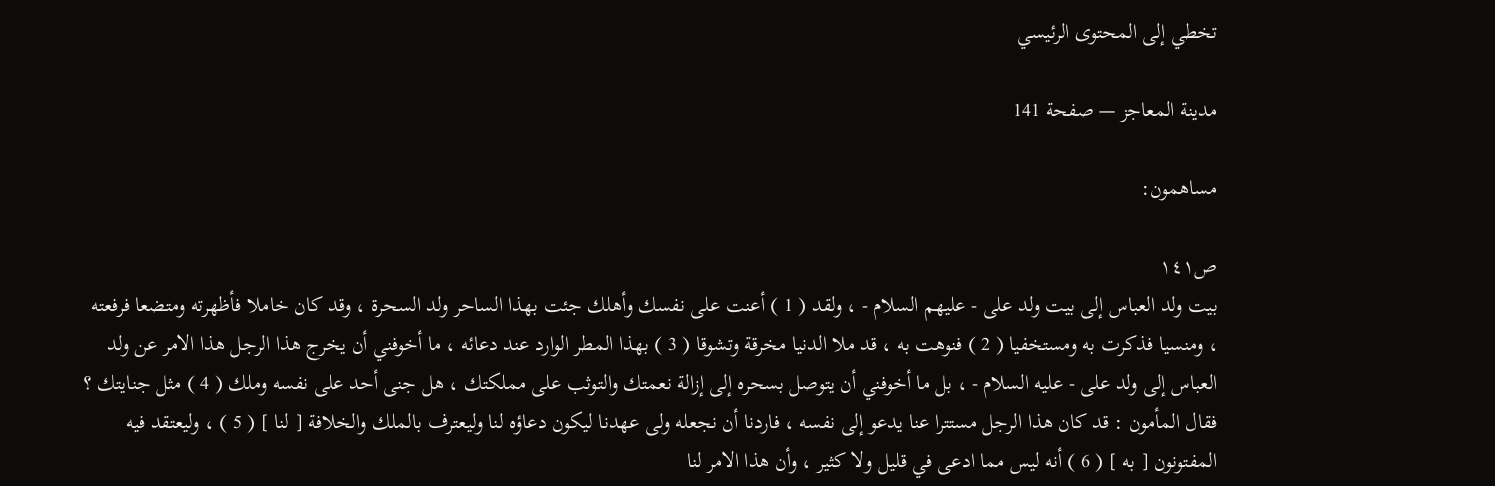تخطي إلى المحتوى الرئيسي

مدينة المعاجز — صفحة 141

مساهمون:

ص١٤١
بيت ولد العباس إلى بيت ولد على - عليهم السلام - ، ولقد ( 1 ) أعنت على نفسك وأهلك جئت بهذا الساحر ولد السحرة ، وقد كان خاملا فأظهرته ومتضعا فرفعته ، ومنسيا فذكرت به ومستخفيا ( 2 ) فنوهت به ، قد ملا الدنيا مخرقة وتشوقا ( 3 ) بهذا المطر الوارد عند دعائه ، ما أخوفني أن يخرج هذا الرجل هذا الامر عن ولد العباس إلى ولد على - عليه السلام - ، بل ما أخوفني أن يتوصل بسحره إلى إزالة نعمتك والتوثب على مملكتك ، هل جنى أحد على نفسه وملك ( 4 ) مثل جنايتك ؟ فقال المأمون : قد كان هذا الرجل مستترا عنا يدعو إلى نفسه ، فاردنا أن نجعله ولى عهدنا ليكون دعاؤه لنا وليعترف بالملك والخلافة [ لنا ] ( 5 ) ، وليعتقد فيه المفتونون [ به ] ( 6 ) أنه ليس مما ادعى في قليل ولا كثير ، وأن هذا الامر لنا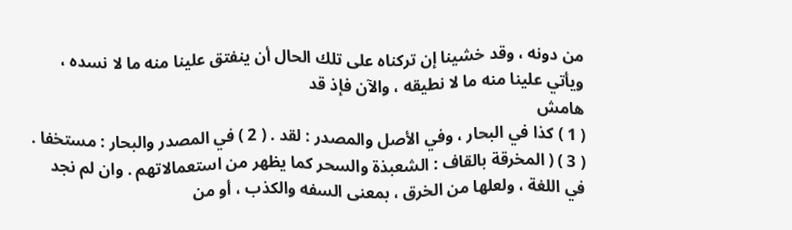من دونه ، وقد خشينا إن تركناه على تلك الحال أن ينفتق علينا منه ما لا نسده ، ويأتي علينا منه ما لا نطيقه ، والآن فإذ قد
هامش
( 1 ) كذا في البحار ، وفي الأصل والمصدر : لقد . ( 2 ) في المصدر والبحار : مستخفا . ( 3 ) ( المخرقة بالقاف : الشعبذة والسحر كما يظهر من استعمالاتهم . وان لم نجد في اللغة ، ولعلها من الخرق ، بمعنى السفه والكذب ، أو من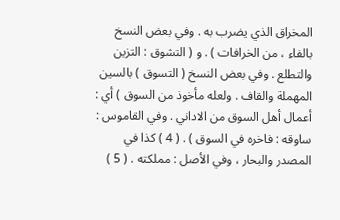المخراق الذي يضرب به . وفي بعض النسخ بالفاء ، من الخرافات ) . و ( التشوق : التزين والتطلع . وفي بعض النسخ ( التسوق ) بالسين المهملة والقاف . ولعله مأخوذ من السوق ) أي : أعمال أهل السوق من الاداني . وفي القاموس : ساوقه : فاخره في السوق ) . ( 4 ) كذا في المصدر والبحار ، وفي الأصل : مملكته . ( 5 )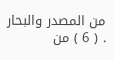من المصدر والبحار . ( 6 ) من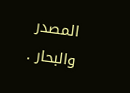المصدر والبحار .